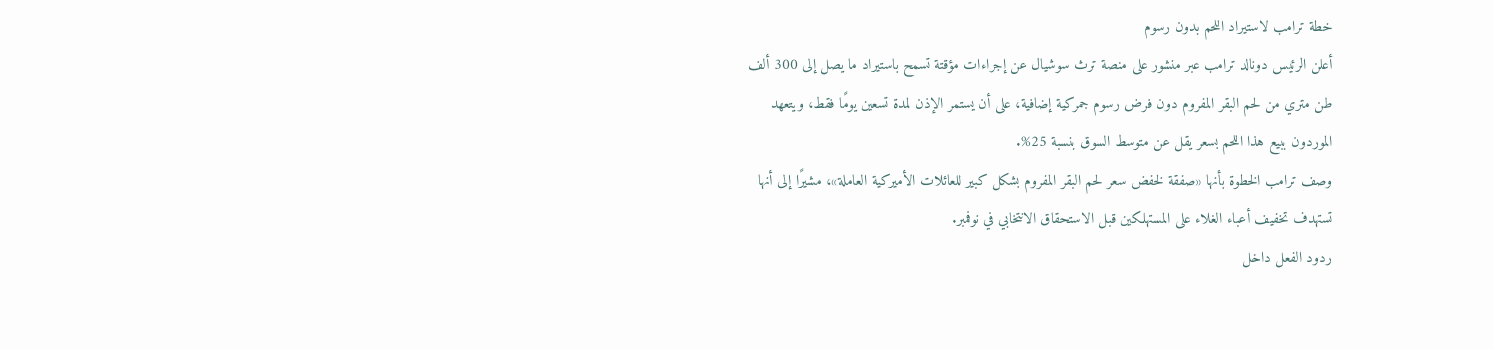خطة ترامب لاستيراد اللحم بدون رسوم
أعلن الرئيس دونالد ترامب عبر منشور على منصة ترث سوشيال عن إجراءات مؤقتة تسمح باستيراد ما يصل إلى 300 ألف طن متري من لحم البقر المفروم دون فرض رسوم جمركية إضافية، على أن يستمر الإذن لمدة تسعين يومًا فقط، ويتعهد الموردون ببيع هذا اللحم بسعر يقل عن متوسط السوق بنسبة 25%.
وصف ترامب الخطوة بأنها «صفقة لخفض سعر لحم البقر المفروم بشكل كبير للعائلات الأميركية العاملة»، مشيرًا إلى أنها تستهدف تخفيف أعباء الغلاء على المستهلكين قبل الاستحقاق الانتخابي في نوفمبر.
ردود الفعل داخل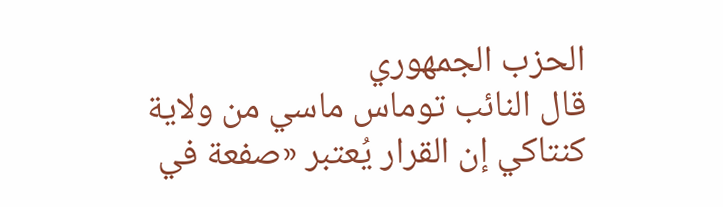الحزب الجمهوري
قال النائب توماس ماسي من ولاية كنتاكي إن القرار يُعتبر «صفعة في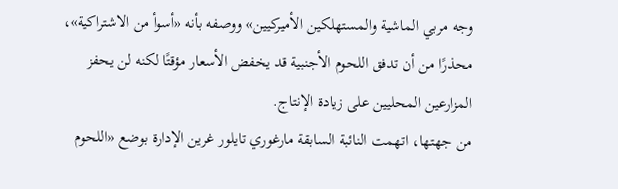وجه مربي الماشية والمستهلكين الأميركيين» ووصفه بأنه «أسوأ من الاشتراكية»، محذرًا من أن تدفق اللحوم الأجنبية قد يخفض الأسعار مؤقتًا لكنه لن يحفز المزارعين المحليين على زيادة الإنتاج.
من جهتها، اتهمت النائبة السابقة مارغوري تايلور غرين الإدارة بوضع «اللحوم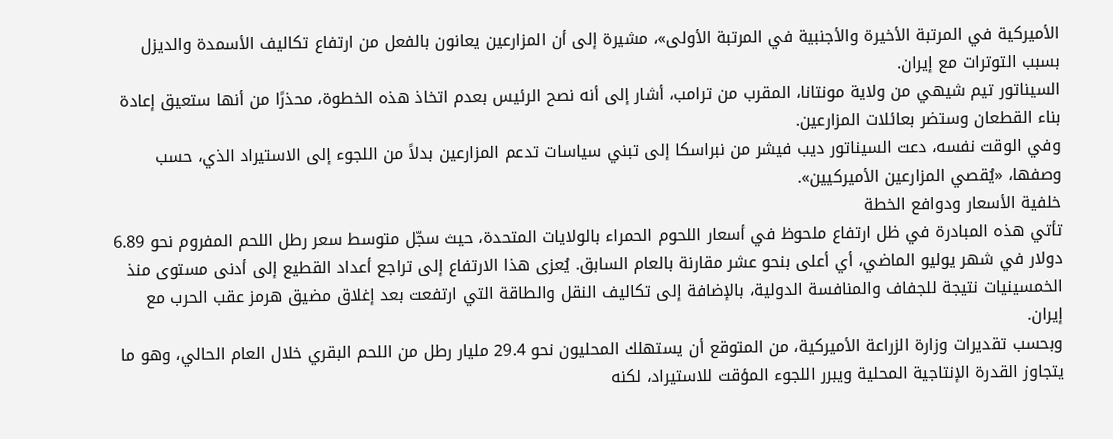الأميركية في المرتبة الأخيرة والأجنبية في المرتبة الأولى»، مشيرة إلى أن المزارعين يعانون بالفعل من ارتفاع تكاليف الأسمدة والديزل بسبب التوترات مع إيران.
السيناتور تيم شيهي من ولاية مونتانا، المقرب من ترامب، أشار إلى أنه نصح الرئيس بعدم اتخاذ هذه الخطوة، محذرًا من أنها ستعيق إعادة بناء القطعان وستضر بعائلات المزارعين.
وفي الوقت نفسه، دعت السيناتور ديب فيشر من نبراسكا إلى تبني سياسات تدعم المزارعين بدلاً من اللجوء إلى الاستيراد الذي، حسب وصفها، «يُقصي المزارعين الأميركيين».
خلفية الأسعار ودوافع الخطة
تأتي هذه المبادرة في ظل ارتفاع ملحوظ في أسعار اللحوم الحمراء بالولايات المتحدة، حيث سجّل متوسط سعر رطل اللحم المفروم نحو 6.89 دولار في شهر يوليو الماضي، أي أعلى بنحو عشر مقارنة بالعام السابق. يُعزى هذا الارتفاع إلى تراجع أعداد القطيع إلى أدنى مستوى منذ الخمسينيات نتيجة للجفاف والمنافسة الدولية، بالإضافة إلى تكاليف النقل والطاقة التي ارتفعت بعد إغلاق مضيق هرمز عقب الحرب مع إيران.
وبحسب تقديرات وزارة الزراعة الأميركية، من المتوقع أن يستهلك المحليون نحو 29.4 مليار رطل من اللحم البقري خلال العام الحالي، وهو ما يتجاوز القدرة الإنتاجية المحلية ويبرر اللجوء المؤقت للاستيراد، لكنه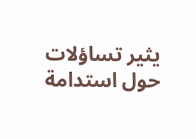يثير تساؤلات حول استدامة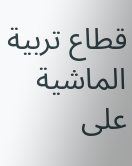قطاع تربية الماشية على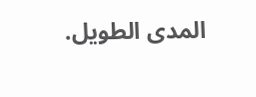المدى الطويل.